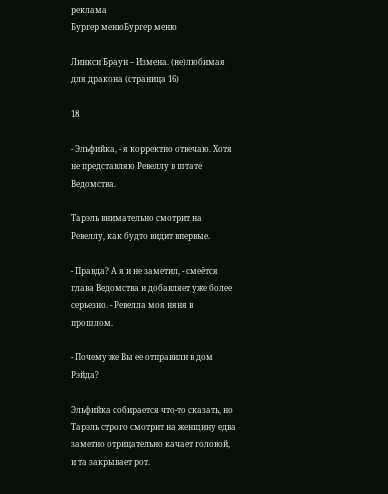реклама
Бургер менюБургер меню

Линкси Браун – Измена. (не)любимая для дракона (страница 16)

18

- Эльфийка, - я корректно отвечаю. Хотя не представляю Ревеллу в штате Ведомства.

Тарэль внимательно смотрит на Ревеллу, как будто видит впервые.

- Правда? А я и не заметил, - смеётся глава Ведомства и добавляет уже более серьезно. - Ревелла моя няня в прошлом.

- Почему же Вы ее отправили в дом Рэйда?

Эльфийка собирается что-то сказать, но Тарэль строго смотрит на женщину едва заметно отрицательно качает головой, и та закрывает рот.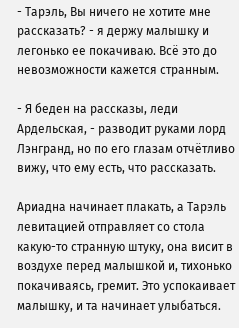- Тарэль, Вы ничего не хотите мне рассказать? - я держу малышку и легонько ее покачиваю. Всё это до невозможности кажется странным.

- Я беден на рассказы, леди Ардельская, - разводит руками лорд Лэнгранд, но по его глазам отчётливо вижу, что ему есть, что рассказать.

Ариадна начинает плакать, а Тарэль левитацией отправляет со стола какую-то странную штуку, она висит в воздухе перед малышкой и, тихонько покачиваясь, гремит. Это успокаивает малышку, и та начинает улыбаться.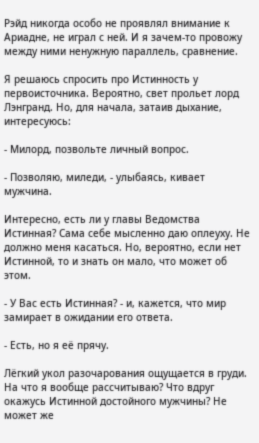Рэйд никогда особо не проявлял внимание к Ариадне, не играл с ней. И я зачем-то провожу между ними ненужную параллель, сравнение.

Я решаюсь спросить про Истинность у первоисточника. Вероятно, свет прольет лорд Лэнгранд. Но, для начала, затаив дыхание, интересуюсь:

- Милорд, позвольте личный вопрос.

- Позволяю, миледи, - улыбаясь, кивает мужчина.

Интересно, есть ли у главы Ведомства Истинная? Сама себе мысленно даю оплеуху. Не должно меня касаться. Но, вероятно, если нет Истинной, то и знать он мало, что может об этом.

- У Вас есть Истинная? - и, кажется, что мир замирает в ожидании его ответа.

- Есть, но я её прячу.

Лёгкий укол разочарования ощущается в груди. На что я вообще рассчитываю? Что вдруг окажусь Истинной достойного мужчины? Не может же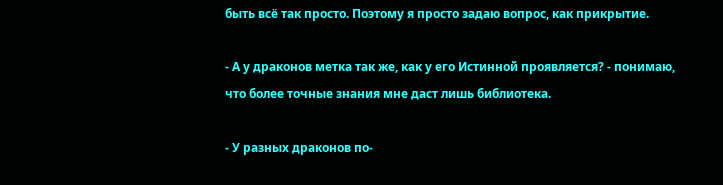быть всё так просто. Поэтому я просто задаю вопрос, как прикрытие.

- А у драконов метка так же, как у его Истинной проявляется? - понимаю, что более точные знания мне даст лишь библиотека.

- У разных драконов по-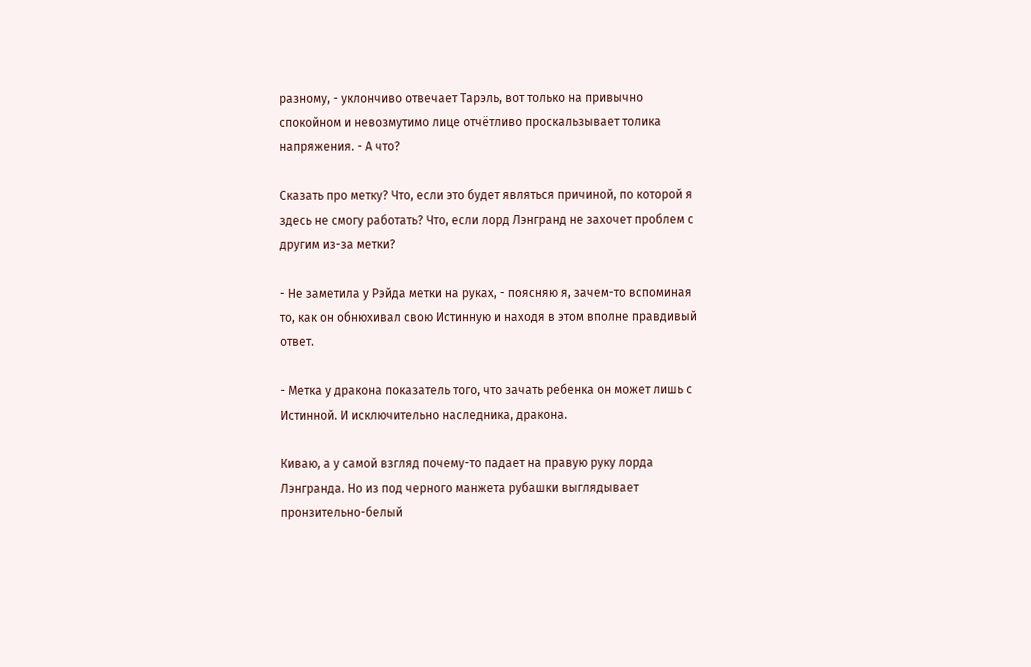разному, - уклончиво отвечает Тарэль, вот только на привычно спокойном и невозмутимо лице отчётливо проскальзывает толика напряжения. - А что?

Сказать про метку? Что, если это будет являться причиной, по которой я здесь не смогу работать? Что, если лорд Лэнгранд не захочет проблем с другим из-за метки?

- Не заметила у Рэйда метки на руках, - поясняю я, зачем-то вспоминая то, как он обнюхивал свою Истинную и находя в этом вполне правдивый ответ.

- Метка у дракона показатель того, что зачать ребенка он может лишь с Истинной. И исключительно наследника, дракона.

Киваю, а у самой взгляд почему-то падает на правую руку лорда Лэнгранда. Но из под черного манжета рубашки выглядывает пронзительно-белый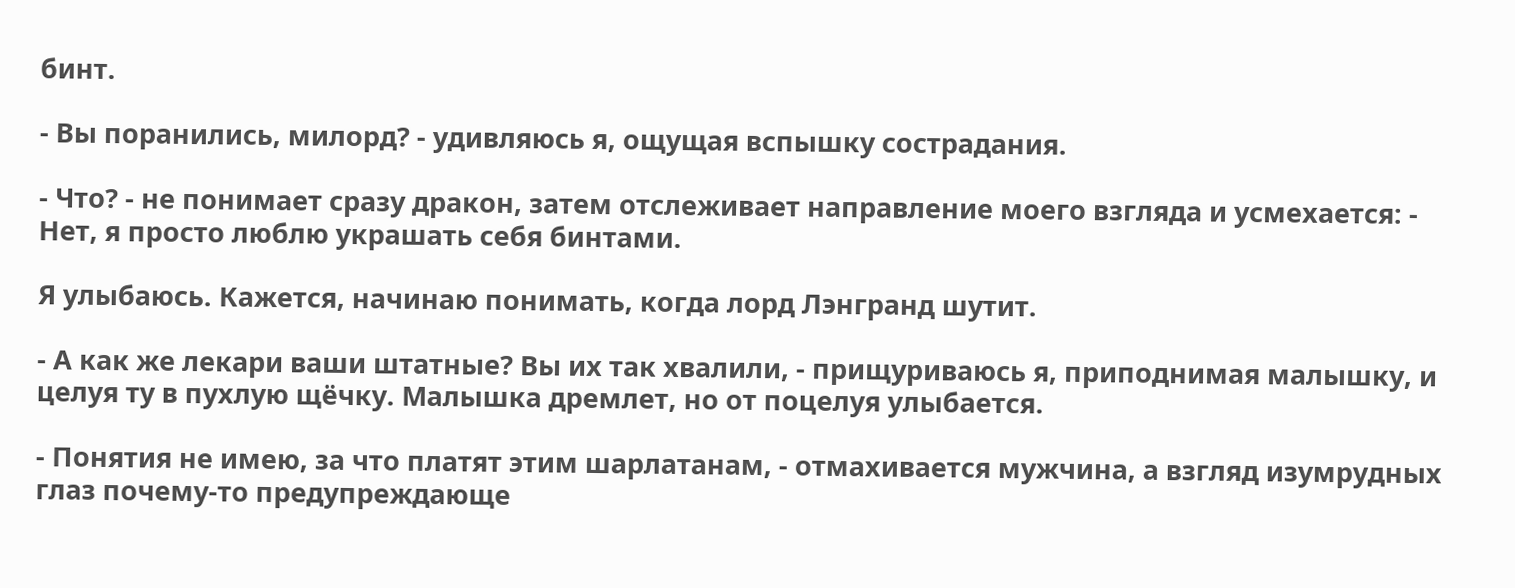бинт.

- Вы поранились, милорд? - удивляюсь я, ощущая вспышку сострадания.

- Что? - не понимает сразу дракон, затем отслеживает направление моего взгляда и усмехается: - Нет, я просто люблю украшать себя бинтами.

Я улыбаюсь. Кажется, начинаю понимать, когда лорд Лэнгранд шутит.

- А как же лекари ваши штатные? Вы их так хвалили, - прищуриваюсь я, приподнимая малышку, и целуя ту в пухлую щёчку. Малышка дремлет, но от поцелуя улыбается.

- Понятия не имею, за что платят этим шарлатанам, - отмахивается мужчина, а взгляд изумрудных глаз почему-то предупреждающе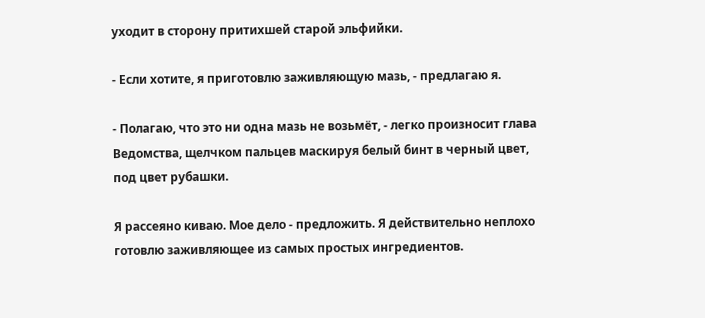уходит в сторону притихшей старой эльфийки.

- Если хотите, я приготовлю заживляющую мазь, - предлагаю я.

- Полагаю, что это ни одна мазь не возьмёт, - легко произносит глава Ведомства, щелчком пальцев маскируя белый бинт в черный цвет, под цвет рубашки.

Я рассеяно киваю. Мое дело - предложить. Я действительно неплохо готовлю заживляющее из самых простых ингредиентов.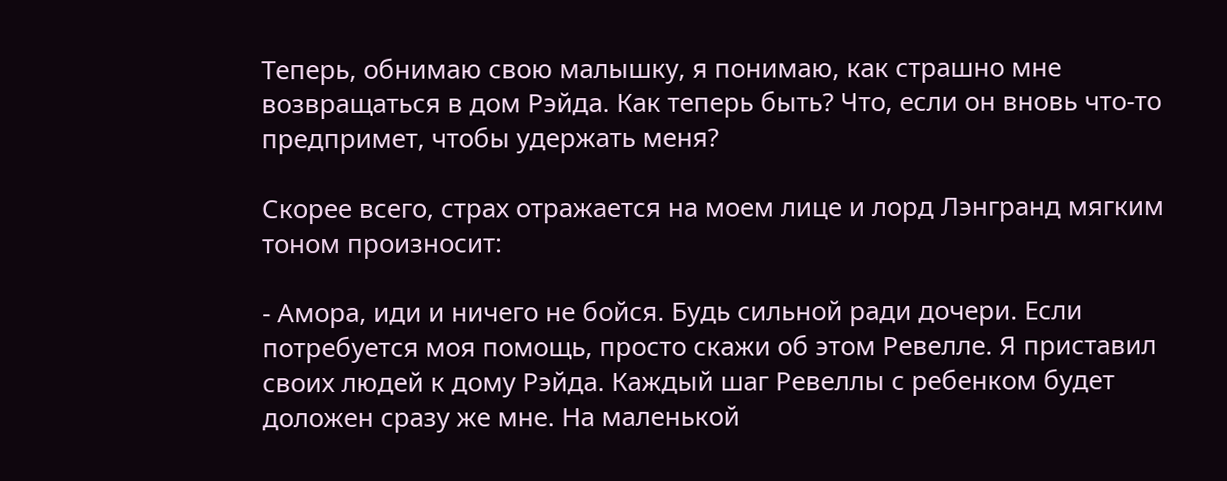Теперь, обнимаю свою малышку, я понимаю, как страшно мне возвращаться в дом Рэйда. Как теперь быть? Что, если он вновь что-то предпримет, чтобы удержать меня?

Скорее всего, страх отражается на моем лице и лорд Лэнгранд мягким тоном произносит:

- Амора, иди и ничего не бойся. Будь сильной ради дочери. Если потребуется моя помощь, просто скажи об этом Ревелле. Я приставил своих людей к дому Рэйда. Каждый шаг Ревеллы с ребенком будет доложен сразу же мне. На маленькой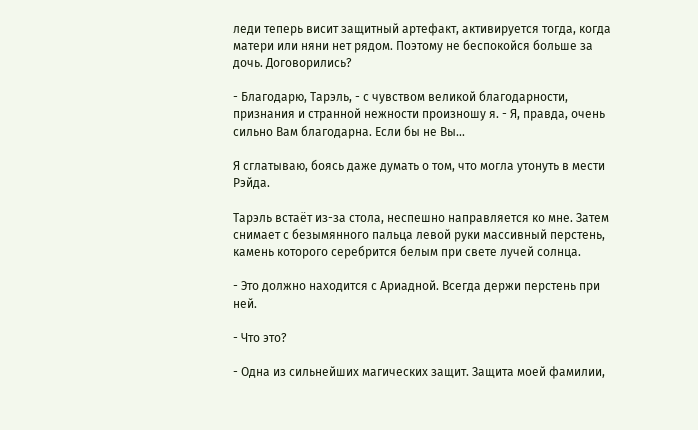леди теперь висит защитный артефакт, активируется тогда, когда матери или няни нет рядом. Поэтому не беспокойся больше за дочь. Договорились?

- Благодарю, Тарэль, - с чувством великой благодарности, признания и странной нежности произношу я. - Я, правда, очень сильно Вам благодарна. Если бы не Вы...

Я сглатываю, боясь даже думать о том, что могла утонуть в мести Рэйда.

Тарэль встаёт из-за стола, неспешно направляется ко мне. Затем снимает с безымянного пальца левой руки массивный перстень, камень которого серебрится белым при свете лучей солнца.

- Это должно находится с Ариадной. Всегда держи перстень при ней.

- Что это?

- Одна из сильнейших магических защит. Защита моей фамилии,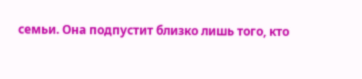семьи. Она подпустит близко лишь того, кто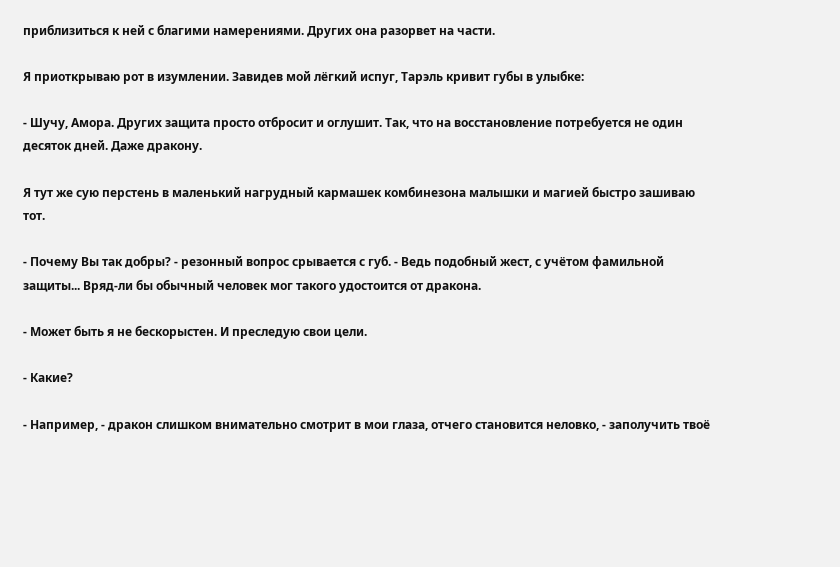приблизиться к ней с благими намерениями. Других она разорвет на части.

Я приоткрываю рот в изумлении. Завидев мой лёгкий испуг, Тарэль кривит губы в улыбке:

- Шучу, Амора. Других защита просто отбросит и оглушит. Так, что на восстановление потребуется не один десяток дней. Даже дракону.

Я тут же сую перстень в маленький нагрудный кармашек комбинезона малышки и магией быстро зашиваю тот.

- Почему Вы так добры? - резонный вопрос срывается с губ. - Ведь подобный жест, с учётом фамильной защиты... Вряд-ли бы обычный человек мог такого удостоится от дракона.

- Может быть я не бескорыстен. И преследую свои цели.

- Какие?

- Например, - дракон слишком внимательно смотрит в мои глаза, отчего становится неловко, - заполучить твоё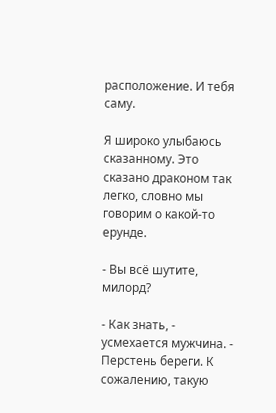расположение. И тебя саму.

Я широко улыбаюсь сказанному. Это сказано драконом так легко, словно мы говорим о какой-то ерунде.

- Вы всё шутите, милорд?

- Как знать, - усмехается мужчина. - Перстень береги. К сожалению, такую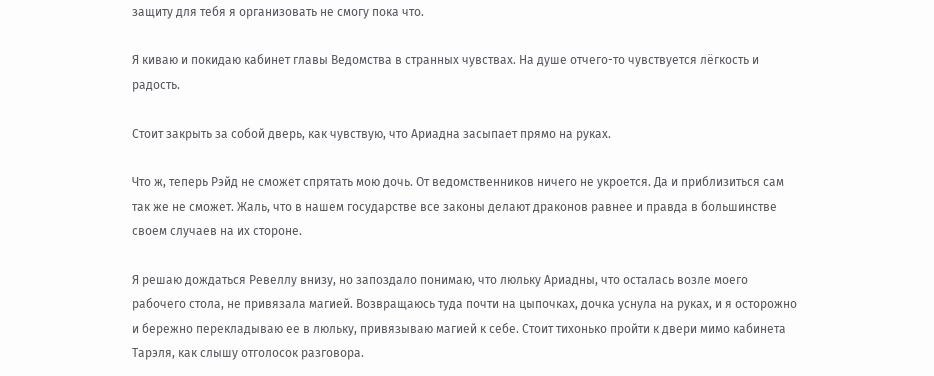защиту для тебя я организовать не смогу пока что.

Я киваю и покидаю кабинет главы Ведомства в странных чувствах. На душе отчего-то чувствуется лёгкость и радость.

Стоит закрыть за собой дверь, как чувствую, что Ариадна засыпает прямо на руках.

Что ж, теперь Рэйд не сможет спрятать мою дочь. От ведомственников ничего не укроется. Да и приблизиться сам так же не сможет. Жаль, что в нашем государстве все законы делают драконов равнее и правда в большинстве своем случаев на их стороне.

Я решаю дождаться Ревеллу внизу, но запоздало понимаю, что люльку Ариадны, что осталась возле моего рабочего стола, не привязала магией. Возвращаюсь туда почти на цыпочках, дочка уснула на руках, и я осторожно и бережно перекладываю ее в люльку, привязываю магией к себе. Стоит тихонько пройти к двери мимо кабинета Тарэля, как слышу отголосок разговора.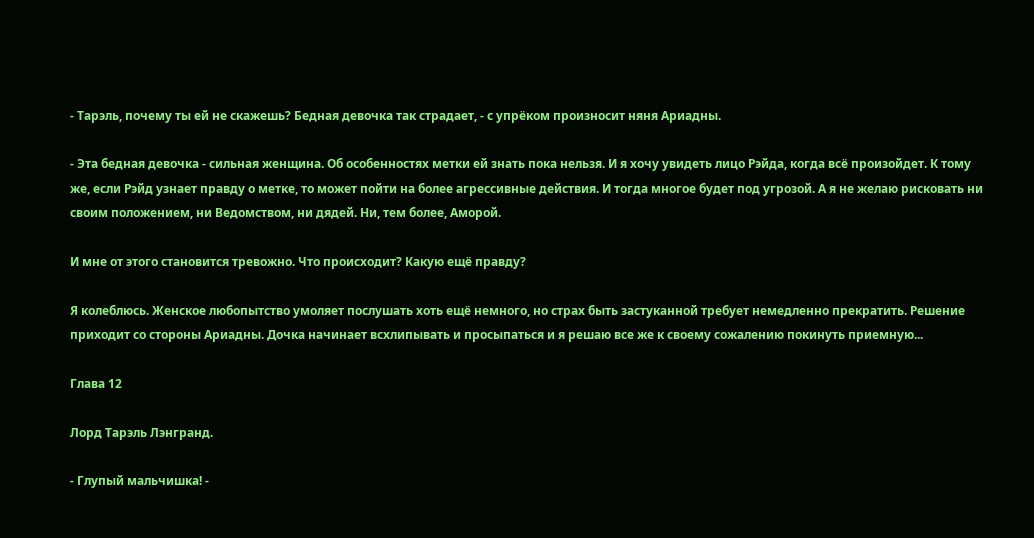- Тарэль, почему ты ей не скажешь? Бедная девочка так страдает, - с упрёком произносит няня Ариадны.

- Эта бедная девочка - сильная женщина. Об особенностях метки ей знать пока нельзя. И я хочу увидеть лицо Рэйда, когда всё произойдет. К тому же, если Рэйд узнает правду о метке, то может пойти на более агрессивные действия. И тогда многое будет под угрозой. А я не желаю рисковать ни своим положением, ни Ведомством, ни дядей. Ни, тем более, Аморой.

И мне от этого становится тревожно. Что происходит? Какую ещё правду?

Я колеблюсь. Женское любопытство умоляет послушать хоть ещё немного, но страх быть застуканной требует немедленно прекратить. Решение приходит со стороны Ариадны. Дочка начинает всхлипывать и просыпаться и я решаю все же к своему сожалению покинуть приемную...

Глава 12

Лорд Тарэль Лэнгранд.

- Глупый мальчишка! -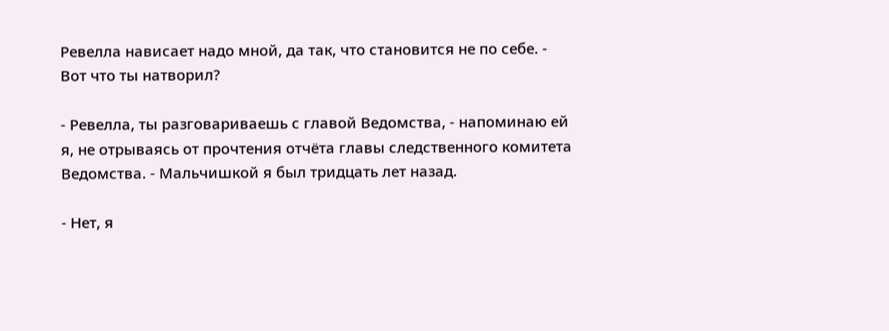Ревелла нависает надо мной, да так, что становится не по себе. - Вот что ты натворил?

- Ревелла, ты разговариваешь с главой Ведомства, - напоминаю ей я, не отрываясь от прочтения отчёта главы следственного комитета Ведомства. - Мальчишкой я был тридцать лет назад.

- Нет, я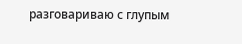разговариваю с глупым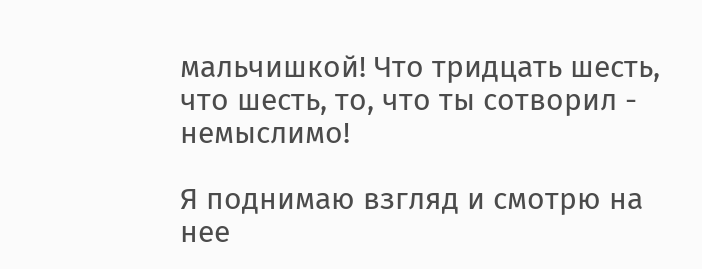мальчишкой! Что тридцать шесть, что шесть, то, что ты сотворил - немыслимо!

Я поднимаю взгляд и смотрю на нее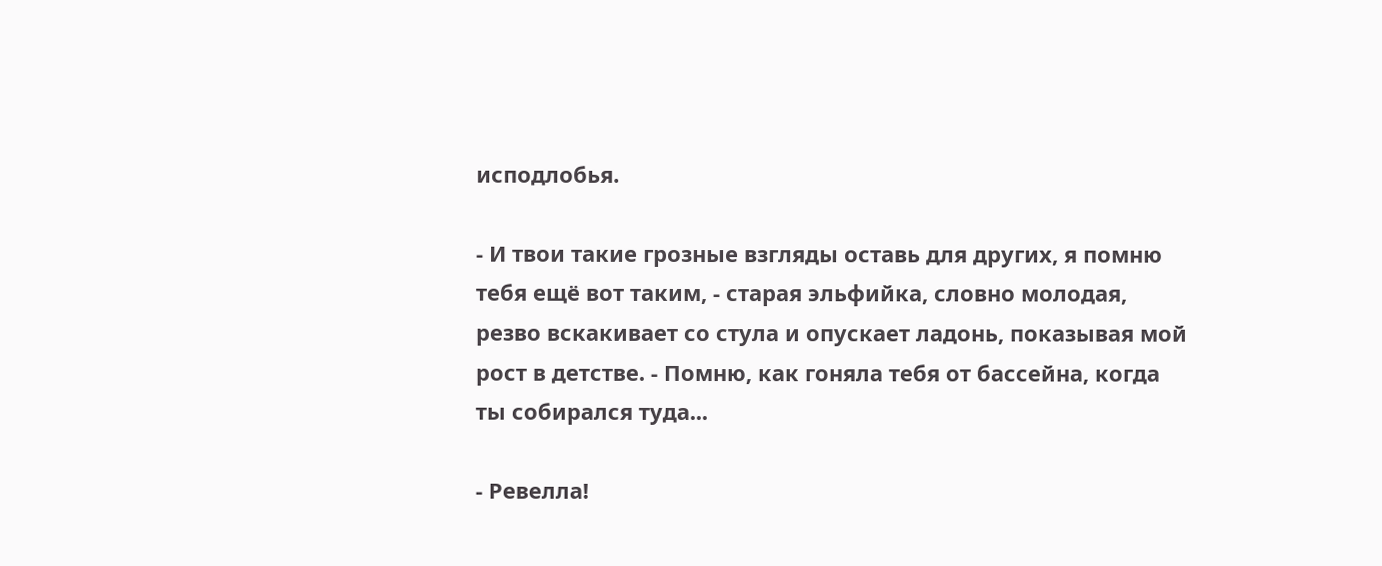исподлобья.

- И твои такие грозные взгляды оставь для других, я помню тебя ещё вот таким, - старая эльфийка, словно молодая, резво вскакивает со стула и опускает ладонь, показывая мой рост в детстве. - Помню, как гоняла тебя от бассейна, когда ты собирался туда...

- Ревелла!